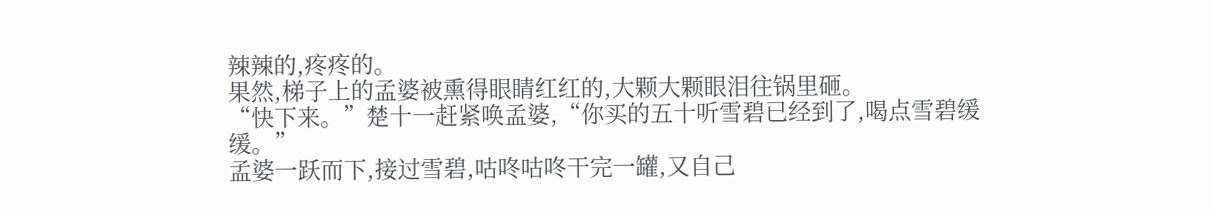辣辣的,疼疼的。
果然,梯子上的孟婆被熏得眼睛红红的,大颗大颗眼泪往锅里砸。
“快下来。”楚十一赶紧唤孟婆,“你买的五十听雪碧已经到了,喝点雪碧缓缓。”
孟婆一跃而下,接过雪碧,咕咚咕咚干完一罐,又自己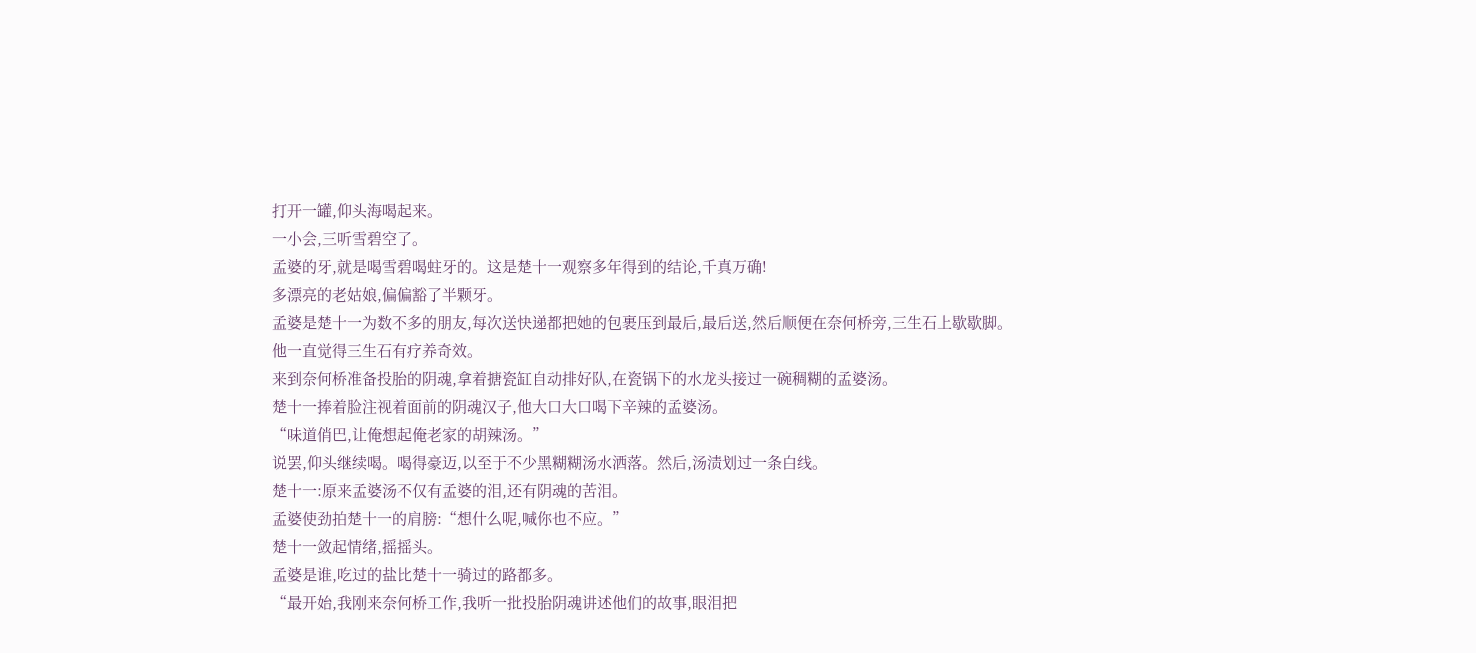打开一罐,仰头海喝起来。
一小会,三听雪碧空了。
孟婆的牙,就是喝雪碧喝蛀牙的。这是楚十一观察多年得到的结论,千真万确!
多漂亮的老姑娘,偏偏豁了半颗牙。
孟婆是楚十一为数不多的朋友,每次送快递都把她的包裹压到最后,最后送,然后顺便在奈何桥旁,三生石上歇歇脚。
他一直觉得三生石有疗养奇效。
来到奈何桥准备投胎的阴魂,拿着搪瓷缸自动排好队,在瓷锅下的水龙头接过一碗稠糊的孟婆汤。
楚十一捧着脸注视着面前的阴魂汉子,他大口大口喝下辛辣的孟婆汤。
“味道俏巴,让俺想起俺老家的胡辣汤。”
说罢,仰头继续喝。喝得豪迈,以至于不少黑糊糊汤水洒落。然后,汤渍划过一条白线。
楚十一:原来孟婆汤不仅有孟婆的泪,还有阴魂的苦泪。
孟婆使劲拍楚十一的肩膀:“想什么呢,喊你也不应。”
楚十一敛起情绪,摇摇头。
孟婆是谁,吃过的盐比楚十一骑过的路都多。
“最开始,我刚来奈何桥工作,我听一批投胎阴魂讲述他们的故事,眼泪把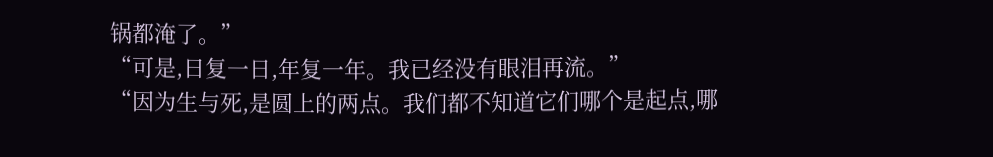锅都淹了。”
“可是,日复一日,年复一年。我已经没有眼泪再流。”
“因为生与死,是圆上的两点。我们都不知道它们哪个是起点,哪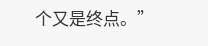个又是终点。”